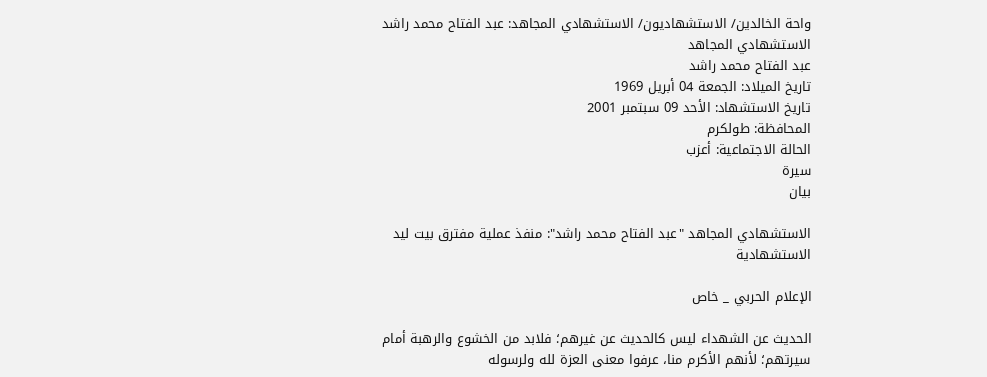واحة الخالدين/ الاستشهاديون/ الاستشهادي المجاهد: عبد الفتاح محمد راشد
الاستشهادي المجاهد
عبد الفتاح محمد راشد
تاريخ الميلاد: الجمعة 04 أبريل 1969
تاريخ الاستشهاد: الأحد 09 سبتمبر 2001
المحافظة: طولكرم
الحالة الاجتماعية: أعزب
سيرة
بيان

الاستشهادي المجاهد "عبد الفتاح محمد راشد": منفذ عملية مفترق بيت ليد الاستشهادية

الإعلام الحربي _ خاص

الحديث عن الشهداء ليس كالحديث عن غيرهم؛ فلابد من الخشوع والرهبة أمام سيرتهم؛ لأنهم الأكرم منا، عرفوا معنى العزة لله ولرسوله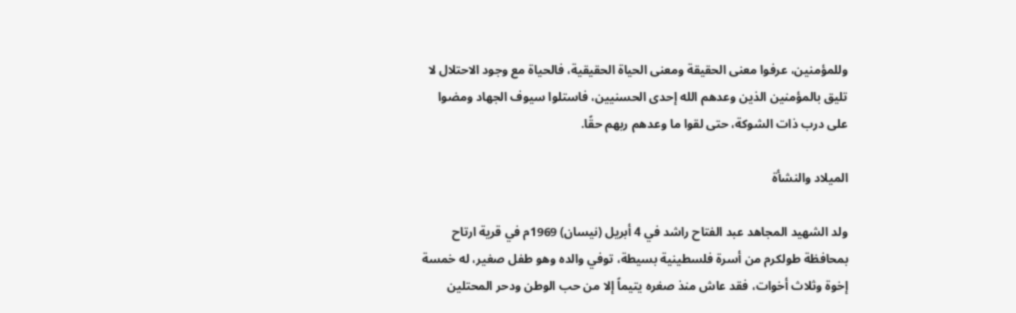وللمؤمنين، عرفوا معنى الحقيقة ومعنى الحياة الحقيقية، فالحياة مع وجود الاحتلال لا تليق بالمؤمنين الذين وعدهم الله إحدى الحسنيين، فاستلوا سيوف الجهاد ومضوا على درب ذات الشوكة، حتى لقوا ما وعدهم ربهم حقًا.

الميلاد والنشأة

ولد الشهيد المجاهد عبد الفتاح راشد في 4 أبريل (نيسان) 1969م في قرية ارتاح بمحافظة طولكرم من أسرة فلسطينية بسيطة، توفي والده وهو طفل صغير، له خمسة إخوة وثلاث أخوات، فقد عاش منذ صغره يتيماً إلا من حب الوطن ودحر المحتلين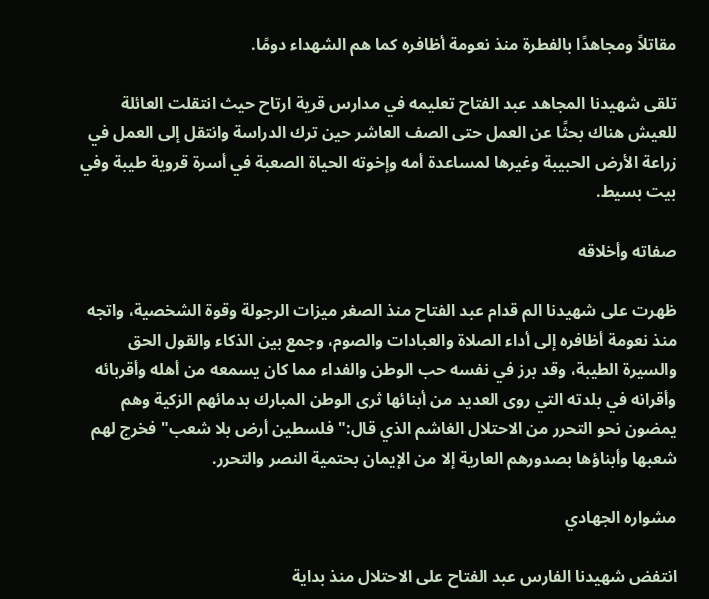مقاتلاً ومجاهدًا بالفطرة منذ نعومة أظافره كما هم الشهداء دومًا.

تلقى شهيدنا المجاهد عبد الفتاح تعليمه في مدارس قرية ارتاح حيث انتقلت العائلة للعيش هناك بحثًا عن العمل حتى الصف العاشر حين ترك الدراسة وانتقل إلى العمل في زراعة الأرض الحبيبة وغيرها لمساعدة أمه وإخوته الحياة الصعبة في أسرة قروية طيبة وفي بيت بسيط.

صفاته وأخلاقه

ظهرت على شهيدنا الم قدام عبد الفتاح منذ الصغر ميزات الرجولة وقوة الشخصية، واتجه منذ نعومة أظافره إلى أداء الصلاة والعبادات والصوم، وجمع بين الذكاء والقول الحق والسيرة الطيبة، وقد برز في نفسه حب الوطن والفداء مما كان يسمعه من أهله وأقربائه وأقرانه في بلدته التي روى العديد من أبنائها ثرى الوطن المبارك بدمائهم الزكية وهم يمضون نحو التحرر من الاحتلال الغاشم الذي قال:" فلسطين أرض بلا شعب" فخرج لهم شعبها وأبناؤها بصدورهم العارية إلا من الإيمان بحتمية النصر والتحرر.

مشواره الجهادي

انتفض شهيدنا الفارس عبد الفتاح على الاحتلال منذ بداية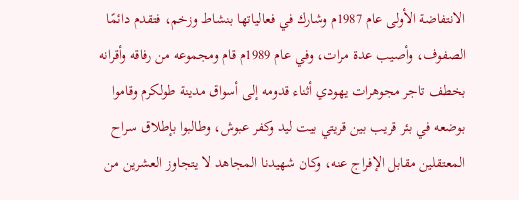الانتفاضة الأولى عام 1987م وشارك في فعالياتها بنشاط وزخم، فتقدم دائمًا الصفوف، وأصيب عدة مرات، وفي عام 1989م قام ومجموعه من رفاقه وأقرانه بخطف تاجر مجوهرات يهودي أثناء قدومه إلى أسواق مدينة طولكرم وقاموا بوضعه في بئر قريب بين قريتي بيت ليد وكفر عبوش، وطالبوا بإطلاق سراح المعتقلين مقابل الإفراج عنه، وكان شهيدنا المجاهد لا يتجاوز العشرين من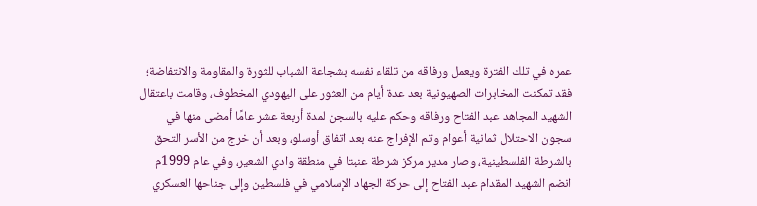عمره في تلك الفترة ويعمل ورفاقه من تلقاء نفسه بشجاعة الشباب للثورة والمقاومة والانتفاضة؛ فقد تمكنت المخابرات الصهيونية بعد عدة أيام من العثور على اليهودي المخطوف، وقامت باعتقال الشهيد المجاهد عبد الفتاح ورفاقه وحكم عليه بالسجن لمدة أربعة عشر عامًا أمضى منها في سجون الاحتلال ثمانية أعوام وتم الإفراج عنه بعد اتفاق أوسلو، وبعد أن خرج من الأسر التحق بالشرطة الفلسطينية، وصار مدير مركز شرطة عنبتا في منطقة وادي الشعير، وفي عام 1999م انضم الشهيد المقدام عبد الفتاح إلى حركة الجهاد الإسلامي في فلسطين وإلى جناحها العسكري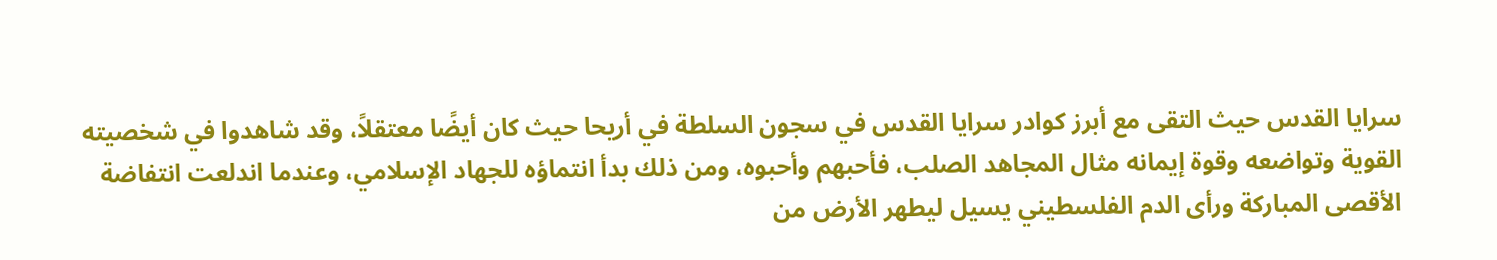سرايا القدس حيث التقى مع أبرز كوادر سرايا القدس في سجون السلطة في أريحا حيث كان أيضًا معتقلاً، وقد شاهدوا في شخصيته القوية وتواضعه وقوة إيمانه مثال المجاهد الصلب، فأحبهم وأحبوه، ومن ذلك بدأ انتماؤه للجهاد الإسلامي، وعندما اندلعت انتفاضة الأقصى المباركة ورأى الدم الفلسطيني يسيل ليطهر الأرض من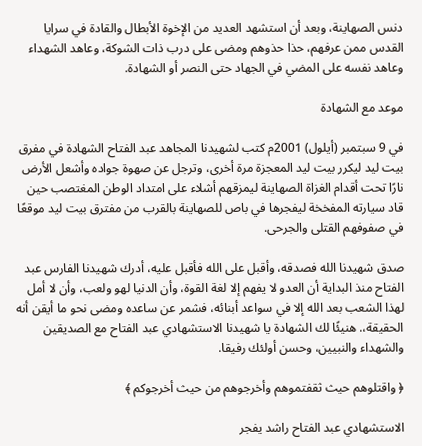دنس الصهاينة، وبعد أن استشهد العديد من الإخوة الأبطال والقادة في سرايا القدس ممن عرفهم، حذا حذوهم ومضى على درب ذات الشوكة، وعاهد الشهداء وعاهد نفسه على المضي في الجهاد حتى النصر أو الشهادة.

موعد مع الشهادة

في 9 سبتمبر (أيلول) 2001م كتب لشهيدنا المجاهد عبد الفتاح الشهادة في مفرق بيت ليد ليكرر بيت ليد المعجزة مرة أخرى، وترجل عن صهوة جواده وأشعل الأرض نارًا تحت أقدام الغزاة الصهاينة ليمزقهم أشلاء على امتداد الوطن المغتصب حين قاد سيارته المفخخة ليفجرها في باص للصهاينة بالقرب من مفترق بيت ليد موقعًا في صفوفهم القتلى والجرحى.

صدق شهيدنا الله فصدقه، وأقبل على الله فأقبل عليه، أدرك شهيدنا الفارس عبد الفتاح منذ البداية أن العدو لا يفهم إلا لغة القوة، وأن الدنيا لهو ولعب، وأن لا أمل لهذا الشعب بعد الله إلا في سواعد أبنائه، فشمر عن ساعده ومضى نحو ما أيقن أنه الحقيقة،. هنيئًا لك الشهادة يا شهيدنا الاستشهادي عبد الفتاح مع الصديقين والشهداء والنبيين، وحسن أولئك رفيقا.

﴿ واقتلوهم حيث ثقفتموهم وأخرجوهم من حيث أخرجوكم ﴾

الاستشهادي عبد الفتاح راشد يفجر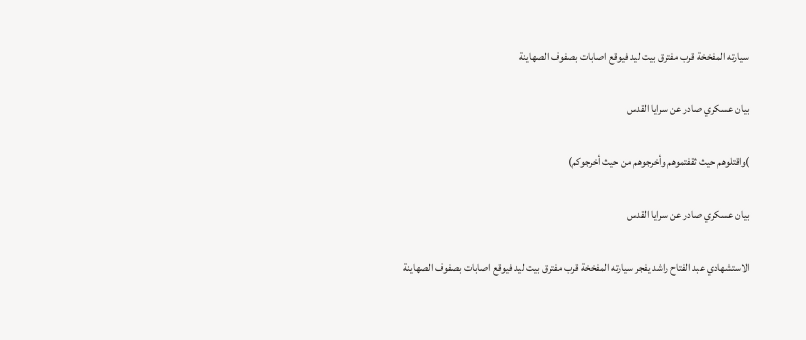سيارته المفخخة قرب مفترق بيت ليد فيوقع اصابات بصفوف الصهاينة

بيان عسكري صادر عن سرايا القدس

)واقتلوهم حيث ثقفتموهم وأخرجوهم من حيث أخرجوكم)

بيان عسكري صادر عن سرايا القدس

الاستشهادي عبد الفتاح راشد يفجر سيارته المفخخة قرب مفترق بيت ليد فيوقع اصابات بصفوف الصهاينة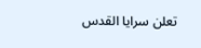تعلن سرايا القدس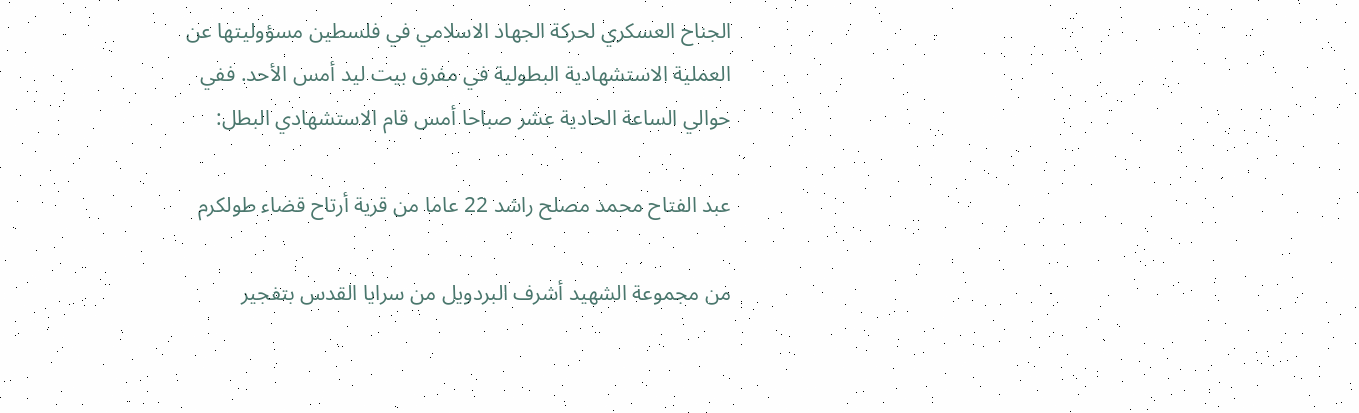الجناح العسكري لحركة الجهاد الاسلامي في فلسطين مسؤوليتها عن العملية الاستشهادية البطولية في مفرق بيت ليد أمس الأحد. ففي حوالي الساعة الحادية عشر صباحا أمس قام الاستشهادي البطل:

عبد الفتاح محمد مصلح راشد 22 عاما من قرية أرتاح قضاء طولكرم

من مجموعة الشهيد أشرف البردويل من سرايا القدس بتفجير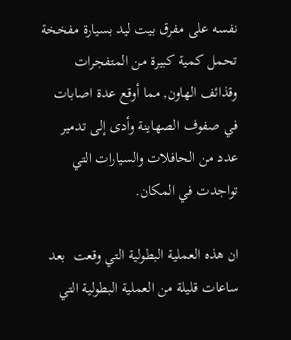نفسه على مفرق بيت ليد بسيارة مفخخة تحمل كمية كبيرة من المتفجرات وقذائف الهاون, مما أوقع عدة اصابات في صفوف الصهاينة وأدى إلى تدمير عدد من الحافلات والسيارات التي تواجدت في المكان.

ان هذه العملية البطولية التي وقعت  بعد ساعات قليلة من العملية البطولية التي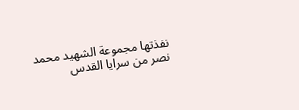نفذتها مجموعة الشهيد محمد نصر من سرايا القدس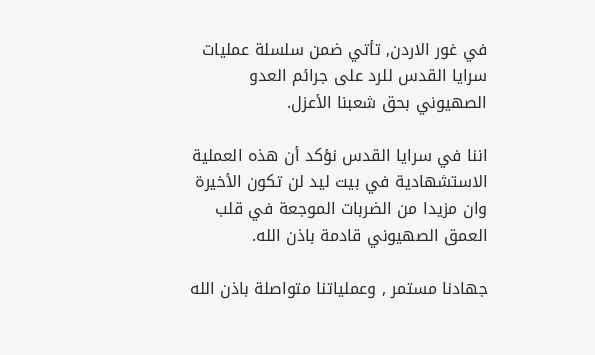في غور الاردن, تأتي ضمن سلسلة عمليات سرايا القدس للرد على جرائم العدو الصهيوني بحق شعبنا الأعزل.

اننا في سرايا القدس نؤكد أن هذه العملية الاستشهادية في بيت ليد لن تكون الأخيرة وان مزيدا من الضربات الموجعة في قلب العمق الصهيوني قادمة باذن الله.

جهادنا مستمر , وعملياتنا متواصلة باذن الله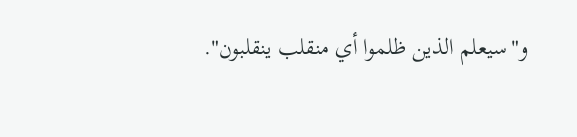و"سيعلم الذين ظلموا أي منقلب ينقلبون".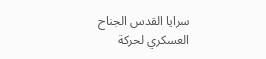سرايا القدس الجناح العسكري لحركة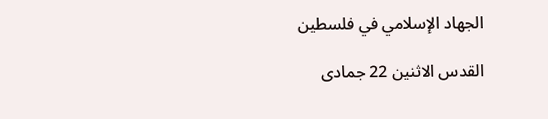الجهاد الإسلامي في فلسطين

القدس الاثنين 22 جمادى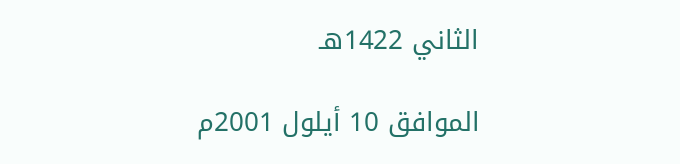الثاني 1422هـ

الموافق 10 أيلول 2001م